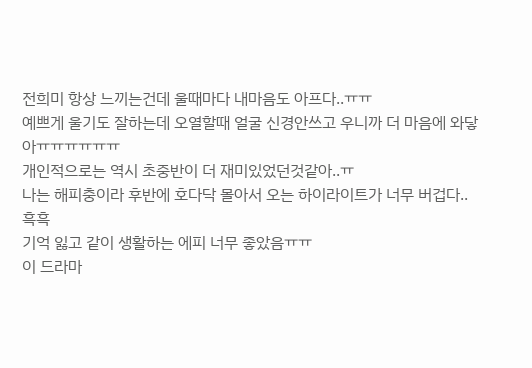전희미 항상 느끼는건데 울때마다 내마음도 아프다..ㅠㅠ
예쁘게 울기도 잘하는데 오열할때 얼굴 신경안쓰고 우니까 더 마음에 와닿아ㅠㅠㅠㅠㅠㅠ
개인적으로는 역시 초중반이 더 재미있었던것같아..ㅠ
나는 해피충이라 후반에 호다닥 몰아서 오는 하이라이트가 너무 버겁다.. 흑흑
기억 잃고 같이 생활하는 에피 너무 좋았음ㅠㅠ
이 드라마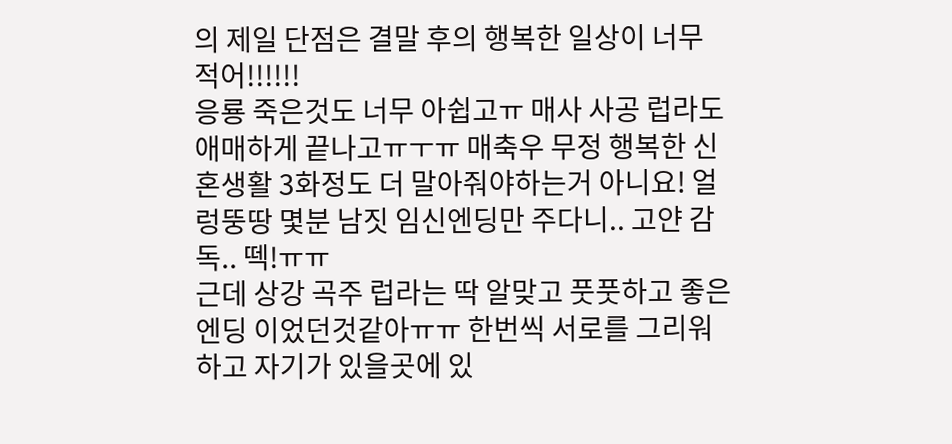의 제일 단점은 결말 후의 행복한 일상이 너무 적어!!!!!!
응룡 죽은것도 너무 아쉽고ㅠ 매사 사공 럽라도 애매하게 끝나고ㅠㅜㅠ 매축우 무정 행복한 신혼생활 3화정도 더 말아줘야하는거 아니요! 얼렁뚱땅 몇분 남짓 임신엔딩만 주다니.. 고얀 감독.. 떽!ㅠㅠ
근데 상강 곡주 럽라는 딱 알맞고 풋풋하고 좋은 엔딩 이었던것같아ㅠㅠ 한번씩 서로를 그리워하고 자기가 있을곳에 있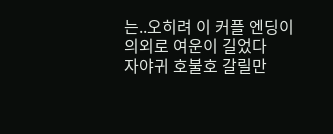는..오히려 이 커플 엔딩이 의외로 여운이 길었다
자야귀 호불호 갈릴만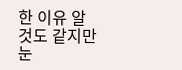한 이유 알것도 같지만 눈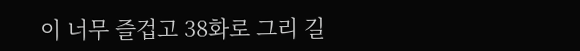이 너무 즐겁고 38화로 그리 길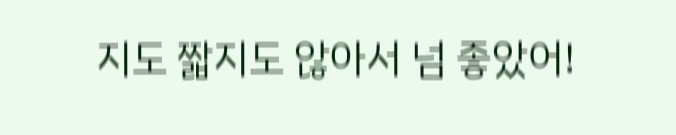지도 짧지도 않아서 넘 좋았어!